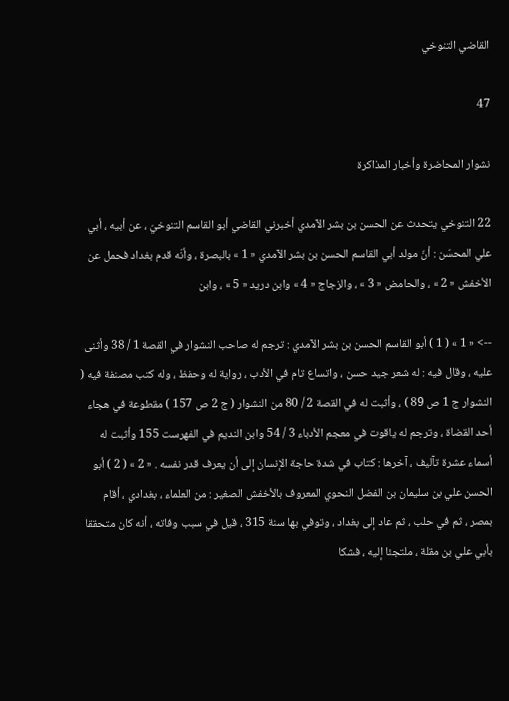القاضي التنوخي

47

نشوار المحاضرة وأخبار المذاكرة

22 التنوخي يتحدث عن الحسن بن بشر الآمدي أخبرني القاضي أبو القاسم التنوخيّ ، عن أبيه ، أبي علي المحسّن : أنّ مولد أبي القاسم الحسن بن بشر الآمدي « 1 » بالبصرة ، وأنّه قدم بغداد فحمل عن الأخفش « 2 » ، والحامض « 3 » ، والزجاج « 4 » وابن دريد « 5 » ، وابن

--> « 1 » ( 1 ) أبو القاسم الحسن بن بشر الآمدي : ترجم له صاحب النشوار في القصة 1 / 38 وأثنى عليه ، وقال فيه : له شعر جيد حسن ، واتساع تام في الأدب ، رواية له وحفظ ، وله كتب مصنفة فيه ( النشوار ج 1 ص 89 ) ، وأثبت له في القصة 2 / 80 من النشوار ( ج 2 ص 157 ) مقطوعة في هجاء أحد القضاة ، وترجم له ياقوت في معجم الأدباء 3 / 54 وابن النديم في الفهرست 155 وأثبت له أسماء عشرة تآليف ، آخرها : كتاب في شدة حاجة الإنسان إلى أن يعرف قدر نفسه . « 2 » ( 2 ) أبو الحسن علي بن سليمان بن الفضل النحوي المعروف بالأخفش الصغير : من العلماء ، بغدادي ، أقام بمصر ، ثم في حلب ، ثم عاد إلى بغداد ، وتوفي بها سنة 315 ، قيل في سبب وفاته ، أنه كان متحققا بأبي علي بن مقلة ، ملتجئا إليه ، فشكا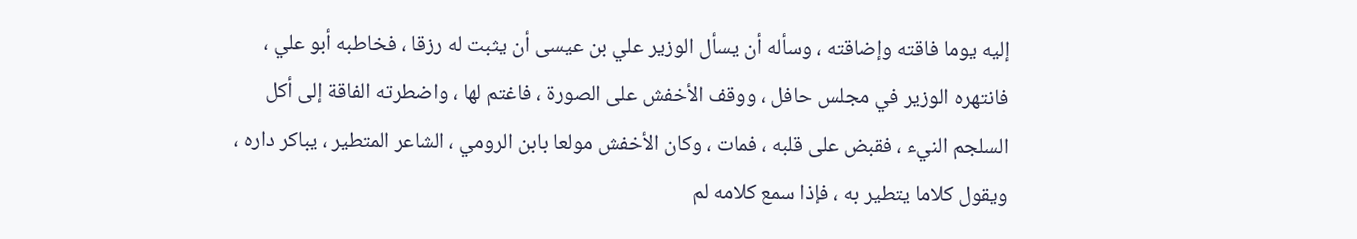إليه يوما فاقته وإضاقته ، وسأله أن يسأل الوزير علي بن عيسى أن يثبت له رزقا ، فخاطبه أبو علي ، فانتهره الوزير في مجلس حافل ، ووقف الأخفش على الصورة ، فاغتم لها ، واضطرته الفاقة إلى أكل السلجم النيء ، فقبض على قلبه ، فمات ، وكان الأخفش مولعا بابن الرومي ، الشاعر المتطير ، يباكر داره ، ويقول كلاما يتطير به ، فإذا سمع كلامه لم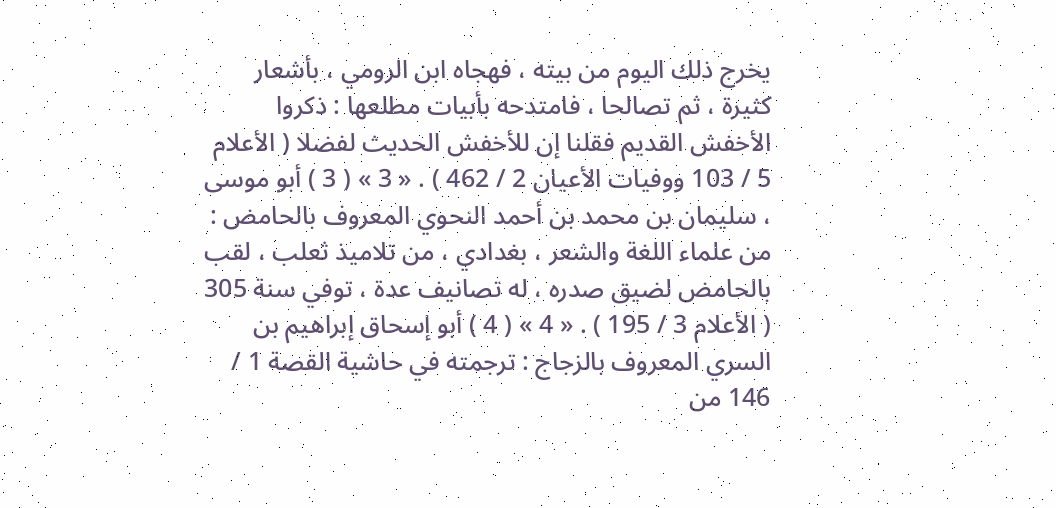يخرج ذلك اليوم من بيته ، فهجاه ابن الرومي ، بأشعار كثيرة ، ثم تصالحا ، فامتدحه بأبيات مطلعها : ذكروا الأخفش القديم فقلنا إن للأخفش الحديث لفضلا ( الأعلام 5 / 103 ووفيات الأعيان 2 / 462 ) . « 3 » ( 3 ) أبو موسى ، سليمان بن محمد بن أحمد النحوي المعروف بالحامض : من علماء اللغة والشعر ، بغدادي ، من تلاميذ ثعلب ، لقب بالحامض لضيق صدره ، له تصانيف عدة ، توفي سنة 305 ( الأعلام 3 / 195 ) . « 4 » ( 4 ) أبو إسحاق إبراهيم بن السري المعروف بالزجاج : ترجمته في حاشية القصة 1 / 146 من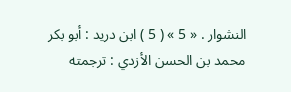النشوار . « 5 » ( 5 ) ابن دريد : أبو بكر محمد بن الحسن الأزدي : ترجمته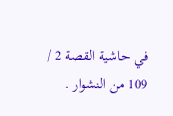في حاشية القصة 2 / 109 من النشوار .